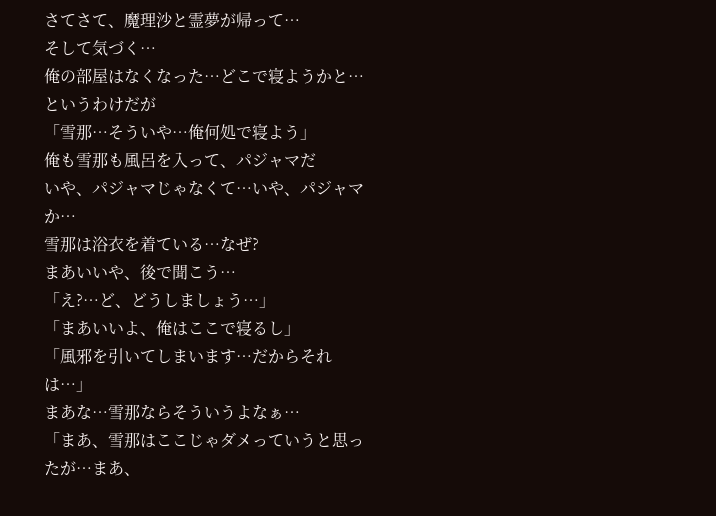さてさて、魔理沙と霊夢が帰って…
そして気づく…
俺の部屋はなくなった…どこで寝ようかと…
というわけだが
「雪那…そういや…俺何処で寝よう」
俺も雪那も風呂を入って、パジャマだ
いや、パジャマじゃなくて…いや、パジャマか…
雪那は浴衣を着ている…なぜ?
まあいいや、後で聞こう…
「え?…ど、どうしましょう…」
「まあいいよ、俺はここで寝るし」
「風邪を引いてしまいます…だからそれは…」
まあな…雪那ならそういうよなぁ…
「まあ、雪那はここじゃダメっていうと思ったが…まあ、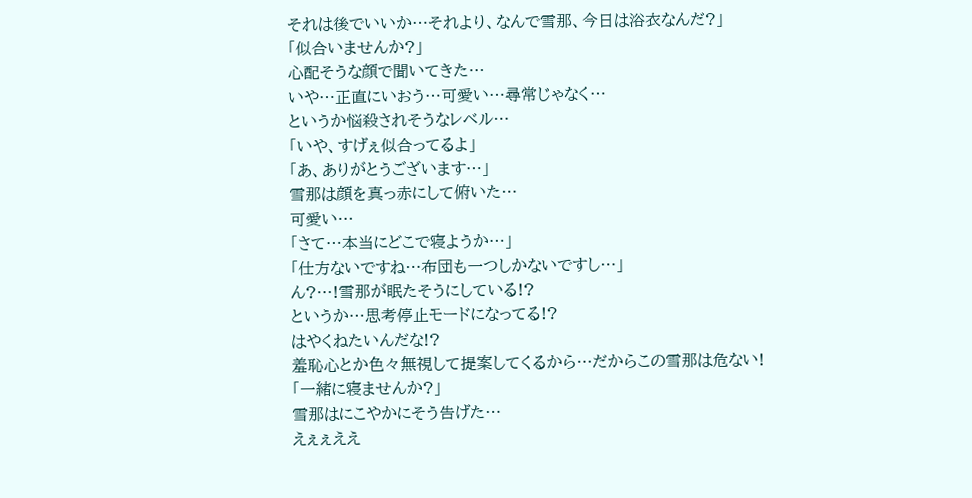それは後でいいか…それより、なんで雪那、今日は浴衣なんだ?」
「似合いませんか?」
心配そうな顔で聞いてきた…
いや…正直にいおう…可愛い…尋常じゃなく…
というか悩殺されそうなレベル…
「いや、すげぇ似合ってるよ」
「あ、ありがとうございます…」
雪那は顔を真っ赤にして俯いた…
可愛い…
「さて…本当にどこで寝ようか…」
「仕方ないですね…布団も一つしかないですし…」
ん?…!雪那が眠たそうにしている!?
というか…思考停止モードになってる!?
はやくねたいんだな!?
羞恥心とか色々無視して提案してくるから…だからこの雪那は危ない!
「一緒に寝ませんか?」
雪那はにこやかにそう告げた…
えぇぇええ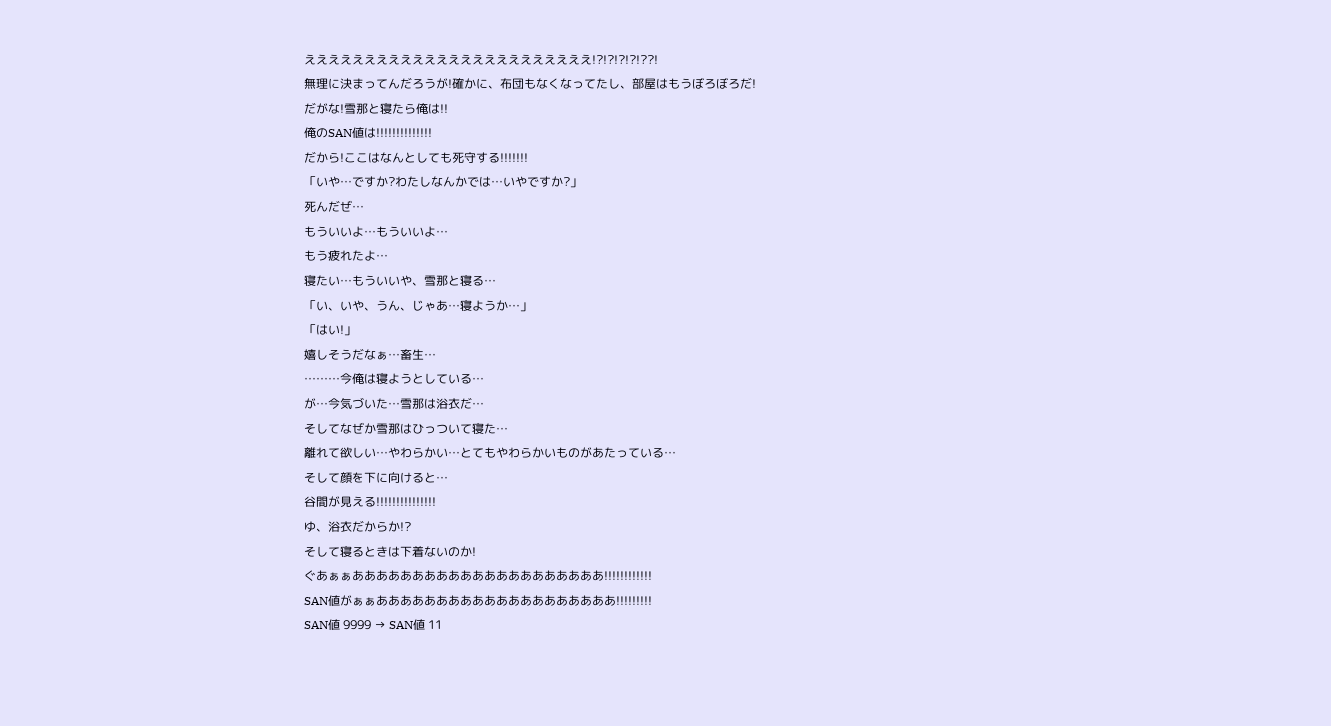ええええええええええええええええええええええええ!?!?!?!?!??!
無理に決まってんだろうが!確かに、布団もなくなってたし、部屋はもうぼろぼろだ!
だがな!雪那と寝たら俺は!!
俺のSAN値は!!!!!!!!!!!!!!
だから!ここはなんとしても死守する!!!!!!!
「いや…ですか?わたしなんかでは…いやですか?」
死んだぜ…
もういいよ…もういいよ…
もう疲れたよ…
寝たい…もういいや、雪那と寝る…
「い、いや、うん、じゃあ…寝ようか…」
「はい!」
嬉しそうだなぁ…畜生…
………今俺は寝ようとしている…
が…今気づいた…雪那は浴衣だ…
そしてなぜか雪那はひっついて寝た…
離れて欲しい…やわらかい…とてもやわらかいものがあたっている…
そして顔を下に向けると…
谷間が見える!!!!!!!!!!!!!!!
ゆ、浴衣だからか!?
そして寝るときは下着ないのか!
ぐあぁぁあああああああああああああああああああああ!!!!!!!!!!!!
SAN値がぁぁああああああああああああああああああああ!!!!!!!!!
SAN値 9999 → SAN値 11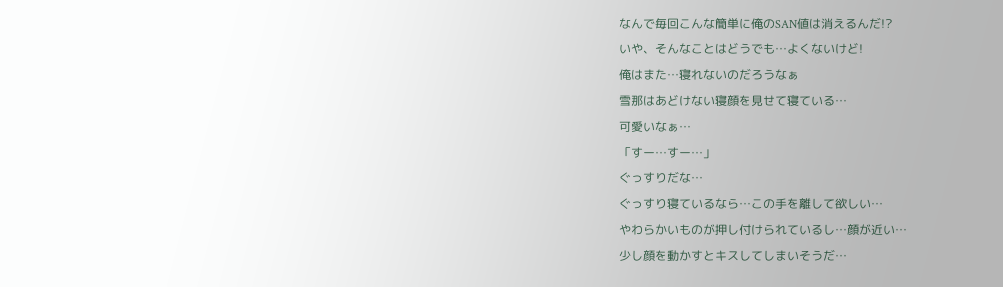なんで毎回こんな簡単に俺のSAN値は消えるんだ!?
いや、そんなことはどうでも…よくないけど!
俺はまた…寝れないのだろうなぁ
雪那はあどけない寝顔を見せて寝ている…
可愛いなぁ…
「すー…すー…」
ぐっすりだな…
ぐっすり寝ているなら…この手を離して欲しい…
やわらかいものが押し付けられているし…顔が近い…
少し顔を動かすとキスしてしまいそうだ…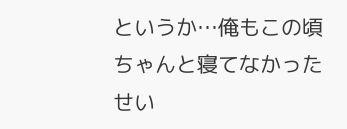というか…俺もこの頃ちゃんと寝てなかったせい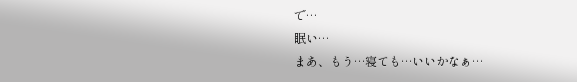で…
眠い…
まあ、もう…寝ても…いいかなぁ…